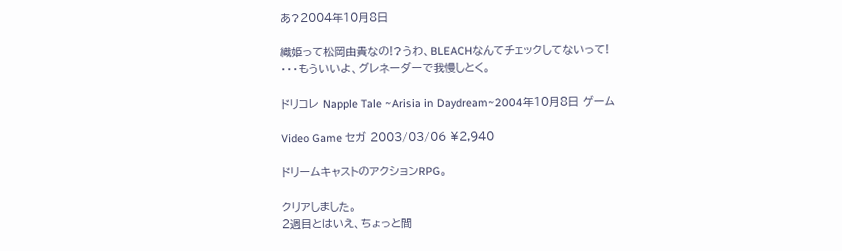あ?2004年10月8日

織姫って松岡由貴なの!?うわ、BLEACHなんてチェックしてないって!
・・・もういいよ、グレネーダーで我慢しとく。

ドリコレ Napple Tale ~Arisia in Daydream~2004年10月8日 ゲーム

Video Game セガ 2003/03/06 ¥2,940

ドリームキャストのアクションRPG。

クリアしました。
2週目とはいえ、ちょっと間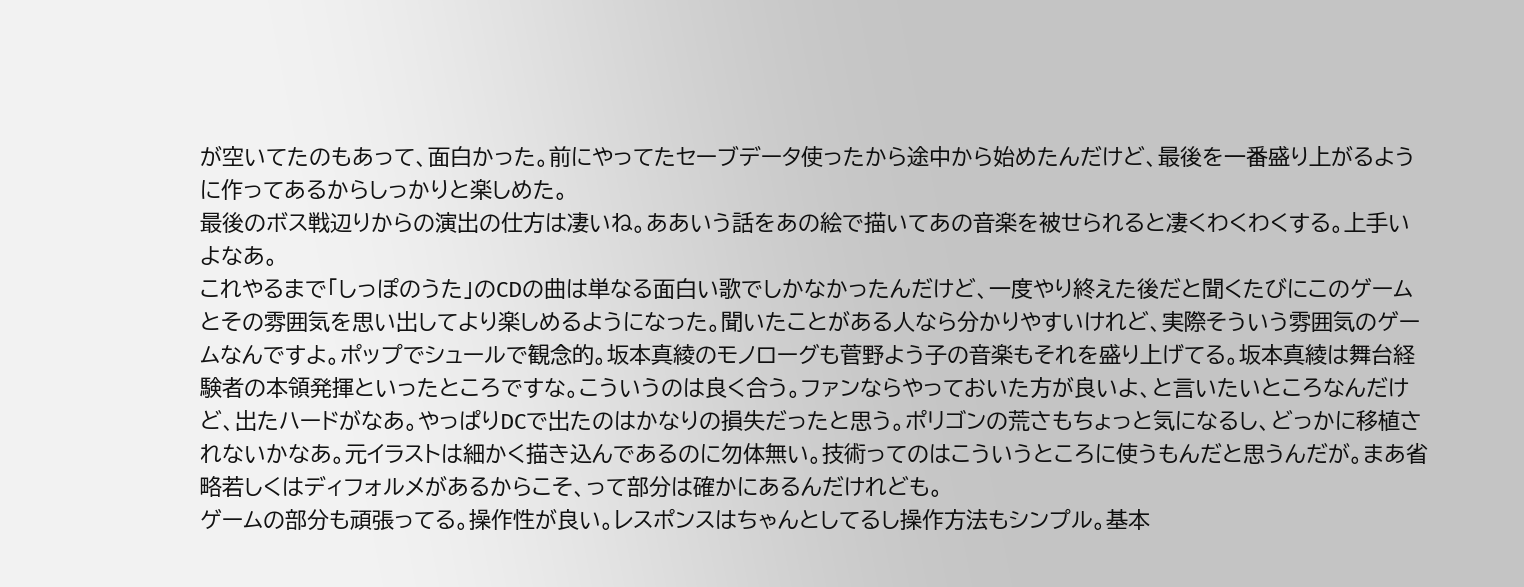が空いてたのもあって、面白かった。前にやってたセーブデータ使ったから途中から始めたんだけど、最後を一番盛り上がるように作ってあるからしっかりと楽しめた。
最後のボス戦辺りからの演出の仕方は凄いね。ああいう話をあの絵で描いてあの音楽を被せられると凄くわくわくする。上手いよなあ。
これやるまで「しっぽのうた」のCDの曲は単なる面白い歌でしかなかったんだけど、一度やり終えた後だと聞くたびにこのゲームとその雰囲気を思い出してより楽しめるようになった。聞いたことがある人なら分かりやすいけれど、実際そういう雰囲気のゲームなんですよ。ポップでシュールで観念的。坂本真綾のモノローグも菅野よう子の音楽もそれを盛り上げてる。坂本真綾は舞台経験者の本領発揮といったところですな。こういうのは良く合う。ファンならやっておいた方が良いよ、と言いたいところなんだけど、出たハードがなあ。やっぱりDCで出たのはかなりの損失だったと思う。ポリゴンの荒さもちょっと気になるし、どっかに移植されないかなあ。元イラストは細かく描き込んであるのに勿体無い。技術ってのはこういうところに使うもんだと思うんだが。まあ省略若しくはディフォルメがあるからこそ、って部分は確かにあるんだけれども。
ゲームの部分も頑張ってる。操作性が良い。レスポンスはちゃんとしてるし操作方法もシンプル。基本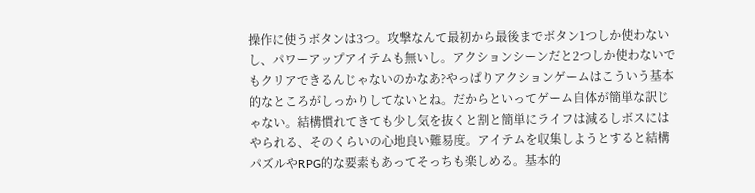操作に使うボタンは3つ。攻撃なんて最初から最後までボタン1つしか使わないし、パワーアップアイテムも無いし。アクションシーンだと2つしか使わないでもクリアできるんじゃないのかなあ?やっぱりアクションゲームはこういう基本的なところがしっかりしてないとね。だからといってゲーム自体が簡単な訳じゃない。結構慣れてきても少し気を抜くと割と簡単にライフは減るしボスにはやられる、そのくらいの心地良い難易度。アイテムを収集しようとすると結構パズルやRPG的な要素もあってそっちも楽しめる。基本的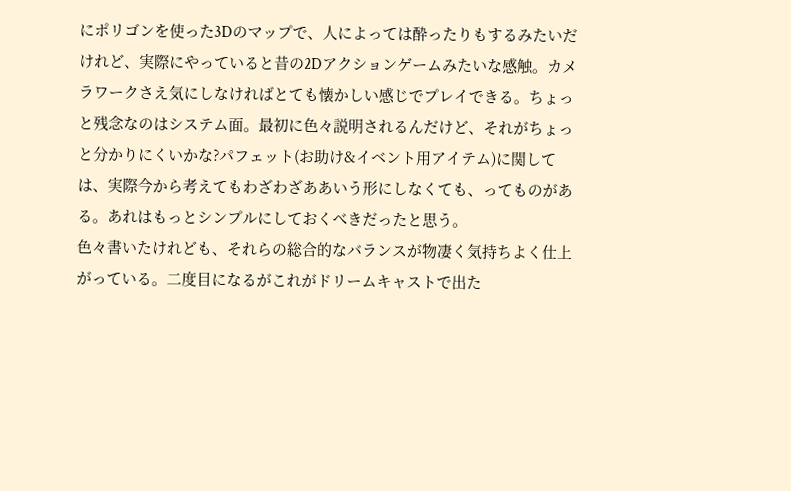にポリゴンを使った3Dのマップで、人によっては酔ったりもするみたいだけれど、実際にやっていると昔の2Dアクションゲームみたいな感触。カメラワークさえ気にしなければとても懐かしい感じでプレイできる。ちょっと残念なのはシステム面。最初に色々説明されるんだけど、それがちょっと分かりにくいかな?パフェット(お助け&イベント用アイテム)に関しては、実際今から考えてもわざわざああいう形にしなくても、ってものがある。あれはもっとシンプルにしておくべきだったと思う。
色々書いたけれども、それらの総合的なバランスが物凄く気持ちよく仕上がっている。二度目になるがこれがドリームキャストで出た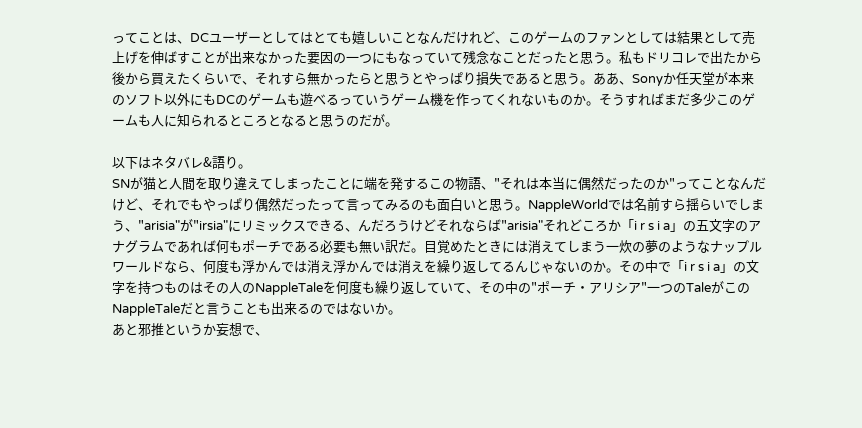ってことは、DCユーザーとしてはとても嬉しいことなんだけれど、このゲームのファンとしては結果として売上げを伸ばすことが出来なかった要因の一つにもなっていて残念なことだったと思う。私もドリコレで出たから後から買えたくらいで、それすら無かったらと思うとやっぱり損失であると思う。ああ、Sonyか任天堂が本来のソフト以外にもDCのゲームも遊べるっていうゲーム機を作ってくれないものか。そうすればまだ多少このゲームも人に知られるところとなると思うのだが。

以下はネタバレ&語り。
SNが猫と人間を取り違えてしまったことに端を発するこの物語、"それは本当に偶然だったのか"ってことなんだけど、それでもやっぱり偶然だったって言ってみるのも面白いと思う。NappleWorldでは名前すら揺らいでしまう、"arisia"が"irsia"にリミックスできる、んだろうけどそれならば"arisia"それどころか「i r s i a」の五文字のアナグラムであれば何もポーチである必要も無い訳だ。目覚めたときには消えてしまう一炊の夢のようなナップルワールドなら、何度も浮かんでは消え浮かんでは消えを繰り返してるんじゃないのか。その中で「i r s i a」の文字を持つものはその人のNappleTaleを何度も繰り返していて、その中の"ポーチ・アリシア"一つのTaleがこのNappleTaleだと言うことも出来るのではないか。
あと邪推というか妄想で、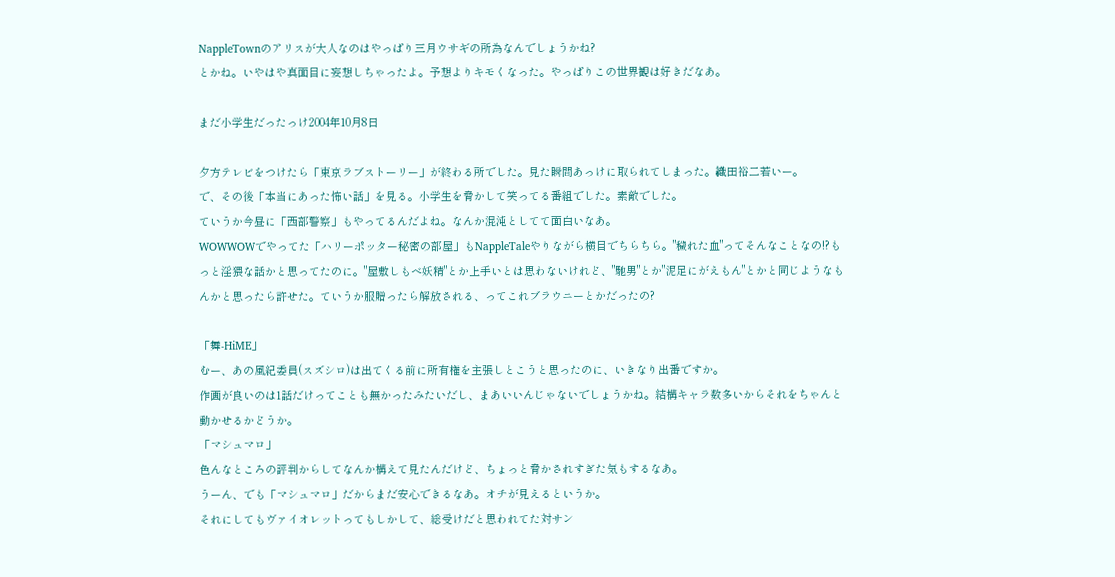NappleTownのアリスが大人なのはやっぱり三月ウサギの所為なんでしょうかね?
とかね。いやはや真面目に妄想しちゃったよ。予想よりキモくなった。やっぱりこの世界観は好きだなあ。

まだ小学生だったっけ2004年10月8日

夕方テレビをつけたら「東京ラブストーリー」が終わる所でした。見た瞬間あっけに取られてしまった。織田裕二若いー。
で、その後「本当にあった怖い話」を見る。小学生を脅かして笑ってる番組でした。素敵でした。
ていうか今昼に「西部警察」もやってるんだよね。なんか混沌としてて面白いなあ。
WOWWOWでやってた「ハリーポッター秘密の部屋」もNappleTaleやりながら横目でちらちら。"穢れた血"ってそんなことなの!?もっと淫猥な話かと思ってたのに。"屋敷しもべ妖精"とか上手いとは思わないけれど、"馳男"とか"泥足にがえもん"とかと同じようなもんかと思ったら許せた。ていうか服贈ったら解放される、ってこれブラウニーとかだったの?

「舞-HiME」
むー、あの風紀委員(スズシロ)は出てくる前に所有権を主張しとこうと思ったのに、いきなり出番ですか。
作画が良いのは1話だけってことも無かったみたいだし、まあいいんじゃないでしょうかね。結構キャラ数多いからそれをちゃんと動かせるかどうか。
「マシュマロ」
色んなところの評判からしてなんか構えて見たんだけど、ちょっと脅かされすぎた気もするなあ。
うーん、でも「マシュマロ」だからまだ安心できるなあ。オチが見えるというか。
それにしてもヴァイオレットってもしかして、総受けだと思われてた対サン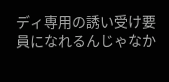ディ専用の誘い受け要員になれるんじゃなか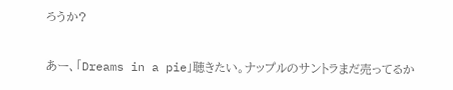ろうか?

あー、「Dreams in a pie」聴きたい。ナップルのサントラまだ売ってるか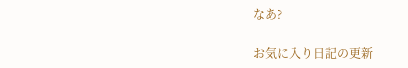なあ?

お気に入り日記の更新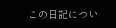この日記につい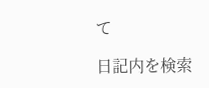て

日記内を検索